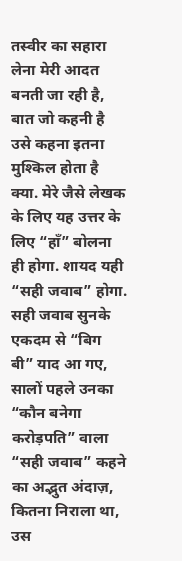तस्वीर का सहारा लेना मेरी आदत बनती जा रही है, बात जो कहनी है उसे कहना इतना मुश्किल होता है क्या. मेरे जैसे लेखक के लिए यह उत्तर के लिए “हाँ” बोलना ही होगा. शायद यही “सही जवाब” होगा. सही जवाब सुनके एकदम से “बिग बी” याद आ गए, सालों पहले उनका “कौन बनेगा करोड़पति” वाला “सही जवाब” कहने का अद्भुत अंदाज़, कितना निराला था, उस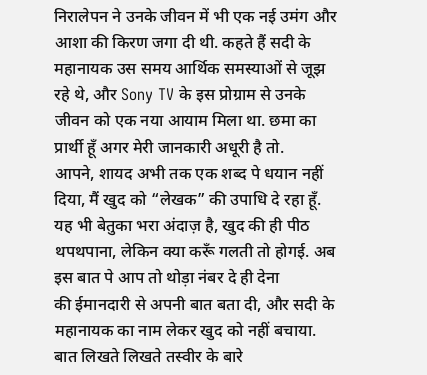निरालेपन ने उनके जीवन में भी एक नई उमंग और आशा की किरण जगा दी थी. कहते हैं सदी के महानायक उस समय आर्थिक समस्याओं से जूझ रहे थे, और Sony TV के इस प्रोग्राम से उनके जीवन को एक नया आयाम मिला था. छमा का प्रार्थी हूँ अगर मेरी जानकारी अधूरी है तो.
आपने, शायद अभी तक एक शब्द पे धयान नहीं दिया, मैं खुद को “लेखक” की उपाधि दे रहा हूँ. यह भी बेतुका भरा अंदाज़ है, खुद की ही पीठ थपथपाना, लेकिन क्या करूँ गलती तो होगई. अब इस बात पे आप तो थोड़ा नंबर दे ही देना
की ईमानदारी से अपनी बात बता दी, और सदी के महानायक का नाम लेकर खुद को नहीं बचाया.
बात लिखते लिखते तस्वीर के बारे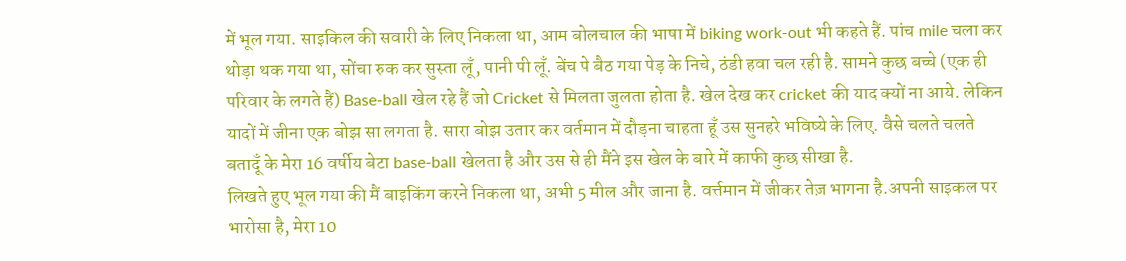में भूल गया. साइकिल की सवारी के लिए निकला था, आम बोलचाल की भाषा में biking work-out भी कहते हैं. पांच mile चला कर थोड़ा थक गया था, सोंचा रुक कर सुस्ता लूँ, पानी पी लूँ. बेंच पे बैठ गया पेड़ के निचे, ठंडी हवा चल रही है. सामने कुछ बच्चे (एक ही परिवार के लगते हैं) Base-ball खेल रहे हैं जो Cricket से मिलता जुलता होता है. खेल देख कर cricket की याद क्यों ना आये. लेकिन यादों में जीना एक बोझ सा लगता है. सारा बोझ उतार कर वर्तमान में दौड़ना चाहता हूँ उस सुनहरे भविष्ये के लिए. वैसे चलते चलते बतादूँ के मेरा 16 वर्षीय बेटा base-ball खेलता है और उस से ही मैंने इस खेल के बारे में काफी कुछ सीखा है.
लिखते हुए भूल गया की मैं बाइकिंग करने निकला था, अभी 5 मील और जाना है. वर्त्तमान में जीकर तेज़ भागना है.अपनी साइकल पर भारोसा है, मेरा 10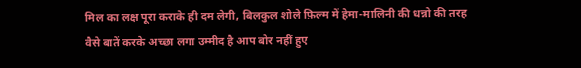मिल का लक्ष पूरा कराके ही दम लेगी, बिलकुल शोले फ़िल्म में हेमा-मालिनी की धन्नो की तरह
वैसे बातें करके अच्छा लगा उम्मीद है आप बोर नहीं हुए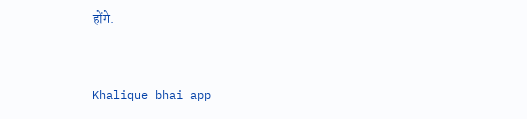होंगे.


Khalique bhai app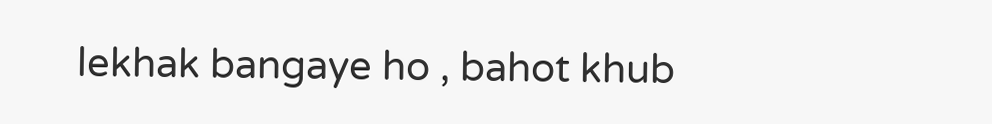lekhak bangaye ho , bahot khub